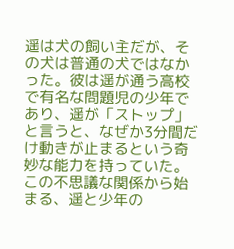遥は犬の飼い主だが、その犬は普通の犬ではなかった。彼は遥が通う高校で有名な問題児の少年であり、遥が「ストップ」と言うと、なぜか3分間だけ動きが止まるという奇妙な能力を持っていた。この不思議な関係から始まる、遥と少年の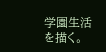学園生活を描く。